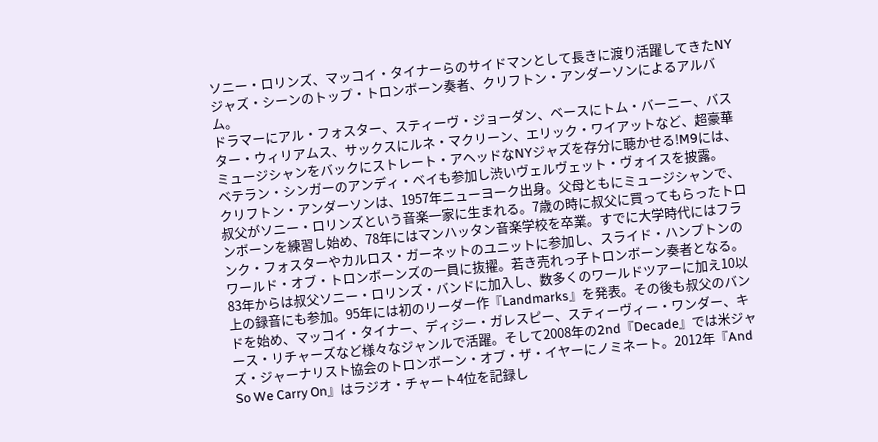ソニー・ロリンズ、マッコイ・タイナーらのサイドマンとして長きに渡り活躍してきたNYジャズ・シーンのトップ・トロンボーン奏者、クリフトン・アンダーソンによるアルバム。
ドラマーにアル・フォスター、スティーヴ・ジョーダン、ベースにトム・バーニー、バスター・ウィリアムス、サックスにルネ・マクリーン、エリック・ワイアットなど、超豪華ミュージシャンをバックにストレート・アヘッドなNYジャズを存分に聴かせる!M9には、ベテラン・シンガーのアンディ・ベイも参加し渋いヴェルヴェット・ヴォイスを披露。
クリフトン・アンダーソンは、1957年ニューヨーク出身。父母ともにミュージシャンで、叔父がソニー・ロリンズという音楽一家に生まれる。7歳の時に叔父に買ってもらったトロンボーンを練習し始め、78年にはマンハッタン音楽学校を卒業。すでに大学時代にはフランク・フォスターやカルロス・ガーネットのユニットに参加し、スライド・ハンプトンのワールド・オブ・トロンボーンズの一員に抜擢。若き売れっ子トロンボーン奏者となる。83年からは叔父ソニー・ロリンズ・バンドに加入し、数多くのワールドツアーに加え10以上の録音にも参加。95年には初のリーダー作『Landmarks』を発表。その後も叔父のバンドを始め、マッコイ・タイナー、ディジー・ガレスピー、スティーヴィー・ワンダー、キース・リチャーズなど様々なジャンルで活躍。そして2008年の2nd『Decade』では米ジャズ・ジャーナリスト協会のトロンボーン・オブ・ザ・イヤーにノミネート。2012年『And So We Carry On』はラジオ・チャート4位を記録し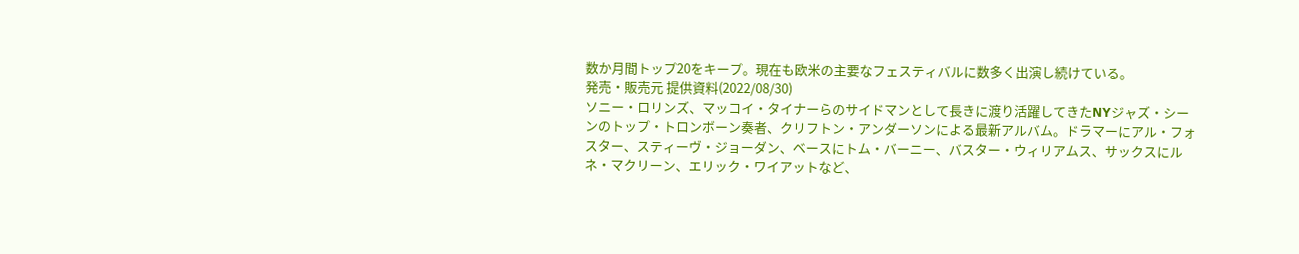数か月間トップ20をキープ。現在も欧米の主要なフェスティバルに数多く出演し続けている。
発売・販売元 提供資料(2022/08/30)
ソニー・ロリンズ、マッコイ・タイナーらのサイドマンとして長きに渡り活躍してきたNYジャズ・シーンのトップ・トロンボーン奏者、クリフトン・アンダーソンによる最新アルバム。ドラマーにアル・フォスター、スティーヴ・ジョーダン、ベースにトム・バーニー、バスター・ウィリアムス、サックスにルネ・マクリーン、エリック・ワイアットなど、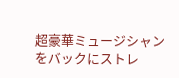超豪華ミュージシャンをバックにストレ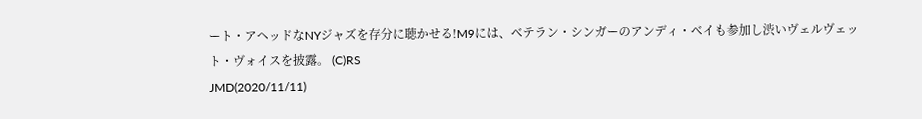ート・アヘッドなNYジャズを存分に聴かせる!M9には、ベテラン・シンガーのアンディ・ベイも参加し渋いヴェルヴェット・ヴォイスを披露。 (C)RS
JMD(2020/11/11)